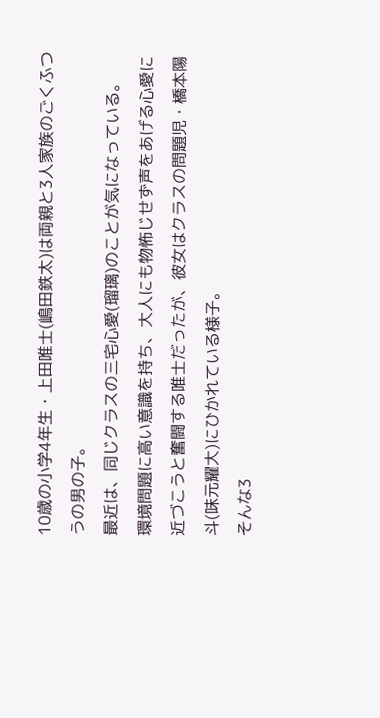10歳の小学4年生・上田唯士(嶋田鉄太)は両親と3人家族のごくふつうの男の子。
最近は、同じクラスの三宅心愛(瑠璃)のことが気になっている。
環境問題に高い意識を持ち、大人にも物怖じせず声をあげる心愛に近づこうと奮闘する唯士だったが、彼女はクラスの問題児・橋本陽斗(味元耀大)にひかれている様子。
そんな3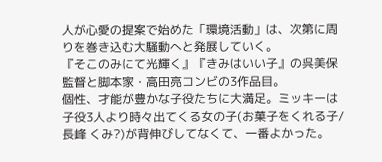人が心愛の提案で始めた「環境活動」は、次第に周りを巻き込む大騒動へと発展していく。
『そこのみにて光輝く』『きみはいい子』の呉美保監督と脚本家・高田亮コンビの3作品目。
個性、才能が豊かな子役たちに大満足。ミッキーは子役3人より時々出てくる女の子(お菓子をくれる子/長峰 くみ?)が背伸びしてなくて、一番よかった。